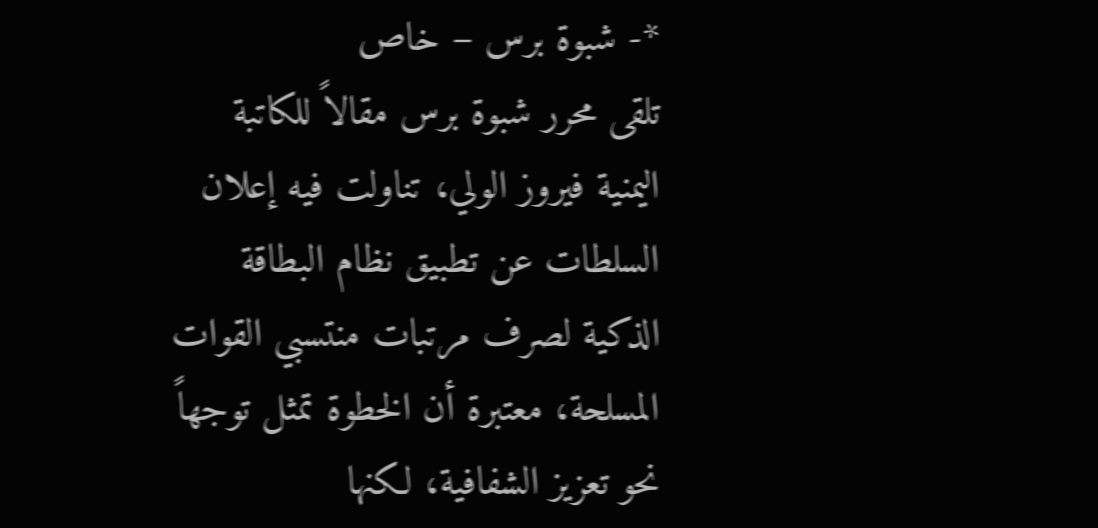*- شبوة برس – خاص
تلقى محرر شبوة برس مقالاً للكاتبة اليمنية فيروز الولي، تناولت فيه إعلان السلطات عن تطبيق نظام البطاقة الذكية لصرف مرتبات منتسبي القوات المسلحة، معتبرة أن الخطوة تمثل توجهاً نحو تعزيز الشفافية، لكنها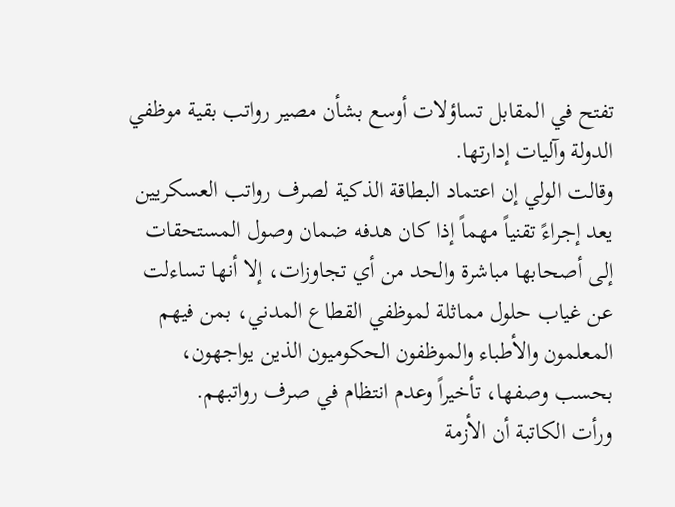تفتح في المقابل تساؤلات أوسع بشأن مصير رواتب بقية موظفي الدولة وآليات إدارتها.
وقالت الولي إن اعتماد البطاقة الذكية لصرف رواتب العسكريين يعد إجراءً تقنياً مهماً إذا كان هدفه ضمان وصول المستحقات إلى أصحابها مباشرة والحد من أي تجاوزات، إلا أنها تساءلت عن غياب حلول مماثلة لموظفي القطاع المدني، بمن فيهم المعلمون والأطباء والموظفون الحكوميون الذين يواجهون، بحسب وصفها، تأخيراً وعدم انتظام في صرف رواتبهم.
ورأت الكاتبة أن الأزمة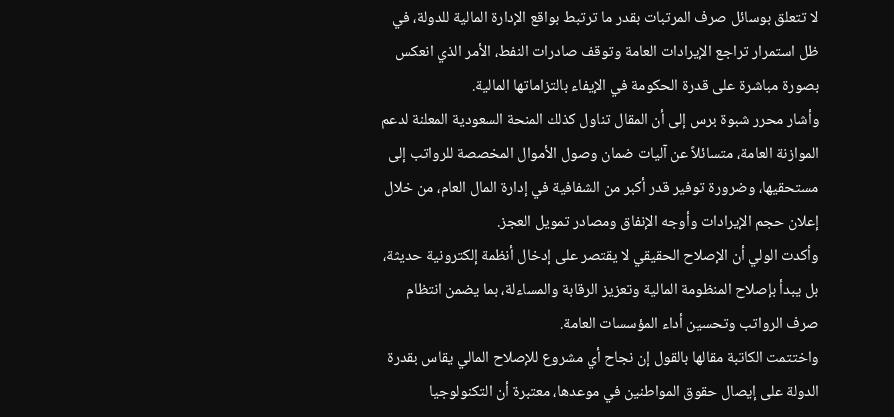لا تتعلق بوسائل صرف المرتبات بقدر ما ترتبط بواقع الإدارة المالية للدولة، في ظل استمرار تراجع الإيرادات العامة وتوقف صادرات النفط، الأمر الذي انعكس بصورة مباشرة على قدرة الحكومة في الإيفاء بالتزاماتها المالية.
وأشار محرر شبوة برس إلى أن المقال تناول كذلك المنحة السعودية المعلنة لدعم الموازنة العامة، متسائلاً عن آليات ضمان وصول الأموال المخصصة للرواتب إلى مستحقيها، وضرورة توفير قدر أكبر من الشفافية في إدارة المال العام، من خلال إعلان حجم الإيرادات وأوجه الإنفاق ومصادر تمويل العجز.
وأكدت الولي أن الإصلاح الحقيقي لا يقتصر على إدخال أنظمة إلكترونية حديثة، بل يبدأ بإصلاح المنظومة المالية وتعزيز الرقابة والمساءلة، بما يضمن انتظام صرف الرواتب وتحسين أداء المؤسسات العامة.
واختتمت الكاتبة مقالها بالقول إن نجاح أي مشروع للإصلاح المالي يقاس بقدرة الدولة على إيصال حقوق المواطنين في موعدها، معتبرة أن التكنولوجيا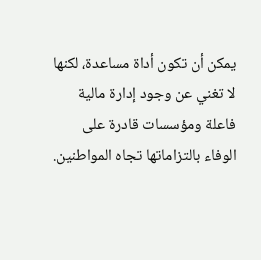يمكن أن تكون أداة مساعدة، لكنها لا تغني عن وجود إدارة مالية فاعلة ومؤسسات قادرة على الوفاء بالتزاماتها تجاه المواطنين.